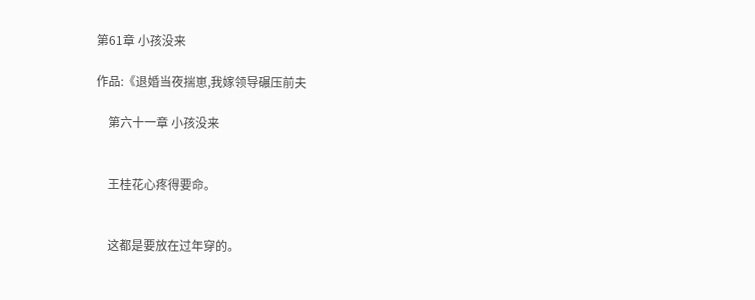第61章 小孩没来

作品:《退婚当夜揣崽,我嫁领导碾压前夫

    第六十一章 小孩没来


    王桂花心疼得要命。


    这都是要放在过年穿的。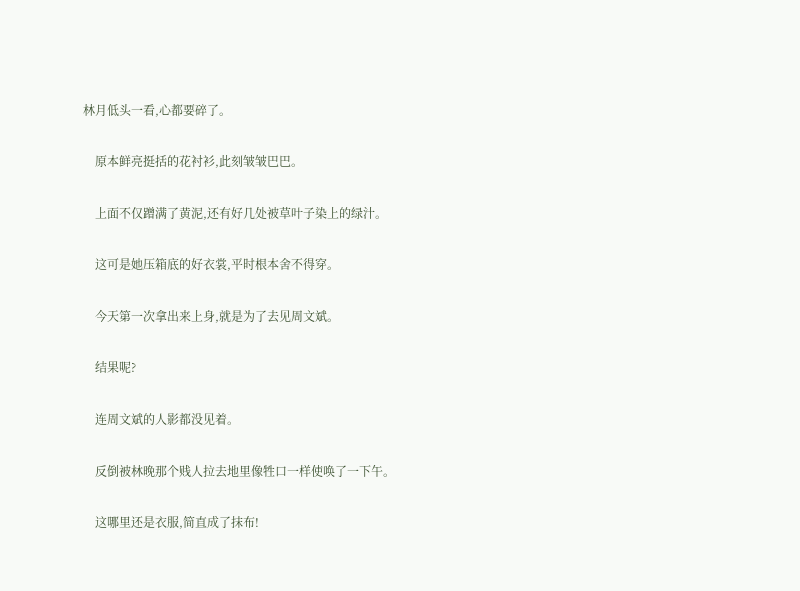林月低头一看,心都要碎了。


    原本鲜亮挺括的花衬衫,此刻皱皱巴巴。


    上面不仅蹭满了黄泥,还有好几处被草叶子染上的绿汁。


    这可是她压箱底的好衣裳,平时根本舍不得穿。


    今天第一次拿出来上身,就是为了去见周文斌。


    结果呢?


    连周文斌的人影都没见着。


    反倒被林晚那个贱人拉去地里像牲口一样使唤了一下午。


    这哪里还是衣服,简直成了抹布!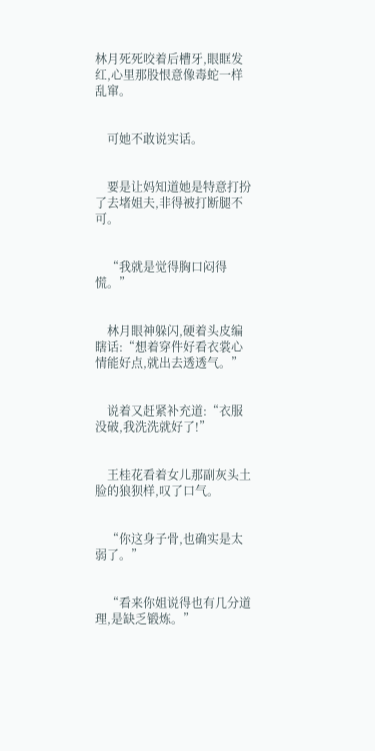林月死死咬着后槽牙,眼眶发红,心里那股恨意像毒蛇一样乱窜。


    可她不敢说实话。


    要是让妈知道她是特意打扮了去堵姐夫,非得被打断腿不可。


    “我就是觉得胸口闷得慌。”


    林月眼神躲闪,硬着头皮编瞎话:“想着穿件好看衣裳心情能好点,就出去透透气。”


    说着又赶紧补充道:“衣服没破,我洗洗就好了!”


    王桂花看着女儿那副灰头土脸的狼狈样,叹了口气。


    “你这身子骨,也确实是太弱了。”


    “看来你姐说得也有几分道理,是缺乏锻炼。”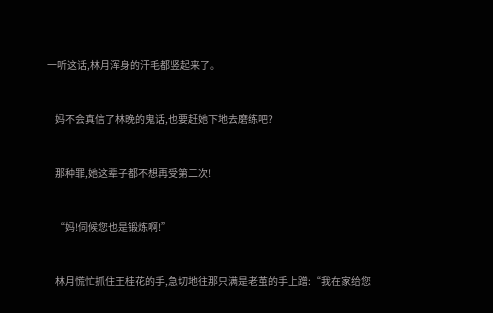一听这话,林月浑身的汗毛都竖起来了。


    妈不会真信了林晚的鬼话,也要赶她下地去磨练吧?


    那种罪,她这辈子都不想再受第二次!


    “妈!伺候您也是锻炼啊!”


    林月慌忙抓住王桂花的手,急切地往那只满是老茧的手上蹭:“我在家给您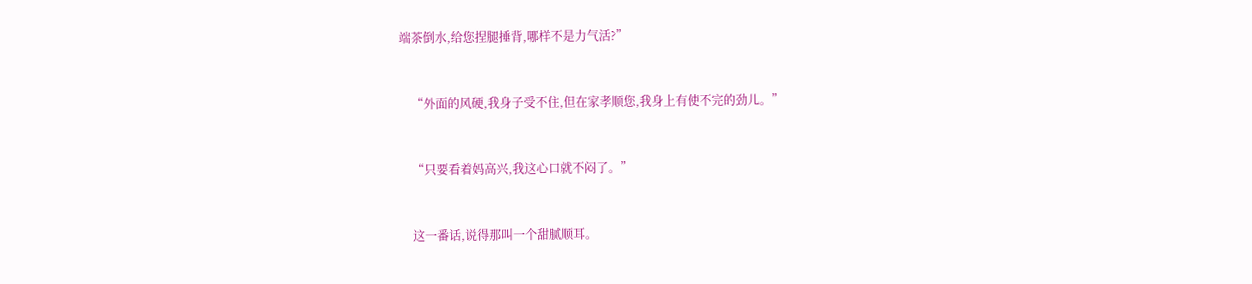端茶倒水,给您捏腿捶背,哪样不是力气活?”


    “外面的风硬,我身子受不住,但在家孝顺您,我身上有使不完的劲儿。”


    “只要看着妈高兴,我这心口就不闷了。”


    这一番话,说得那叫一个甜腻顺耳。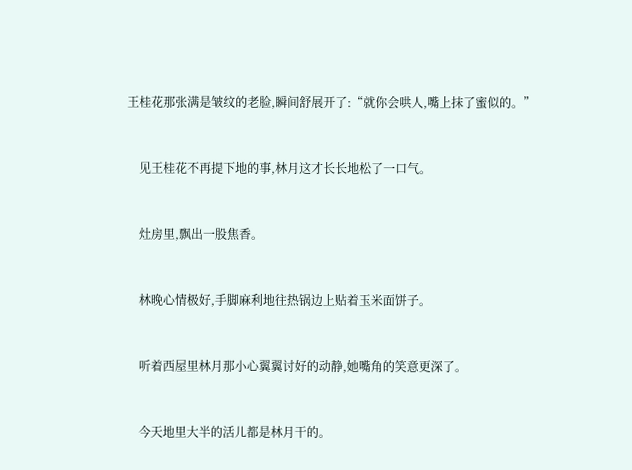王桂花那张满是皱纹的老脸,瞬间舒展开了:“就你会哄人,嘴上抹了蜜似的。”


    见王桂花不再提下地的事,林月这才长长地松了一口气。


    灶房里,飘出一股焦香。


    林晚心情极好,手脚麻利地往热锅边上贴着玉米面饼子。


    听着西屋里林月那小心翼翼讨好的动静,她嘴角的笑意更深了。


    今天地里大半的活儿都是林月干的。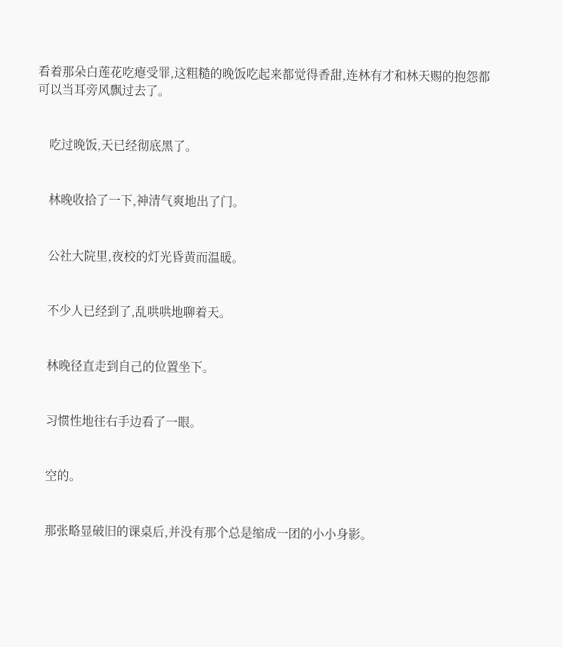看着那朵白莲花吃瘪受罪,这粗糙的晚饭吃起来都觉得香甜,连林有才和林天赐的抱怨都可以当耳旁风飘过去了。


    吃过晚饭,天已经彻底黑了。


    林晚收拾了一下,神清气爽地出了门。


    公社大院里,夜校的灯光昏黄而温暖。


    不少人已经到了,乱哄哄地聊着天。


    林晚径直走到自己的位置坐下。


    习惯性地往右手边看了一眼。


    空的。


    那张略显破旧的课桌后,并没有那个总是缩成一团的小小身影。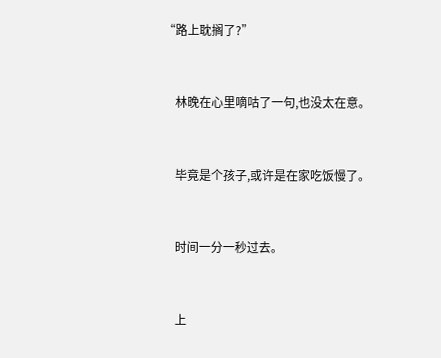“路上耽搁了?”


    林晚在心里嘀咕了一句,也没太在意。


    毕竟是个孩子,或许是在家吃饭慢了。


    时间一分一秒过去。


    上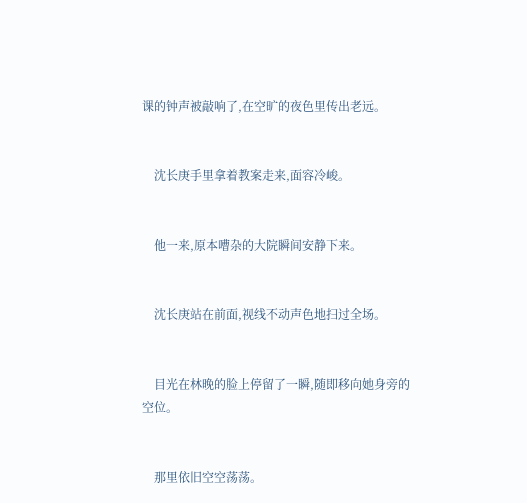课的钟声被敲响了,在空旷的夜色里传出老远。


    沈长庚手里拿着教案走来,面容冷峻。


    他一来,原本嘈杂的大院瞬间安静下来。


    沈长庚站在前面,视线不动声色地扫过全场。


    目光在林晚的脸上停留了一瞬,随即移向她身旁的空位。


    那里依旧空空荡荡。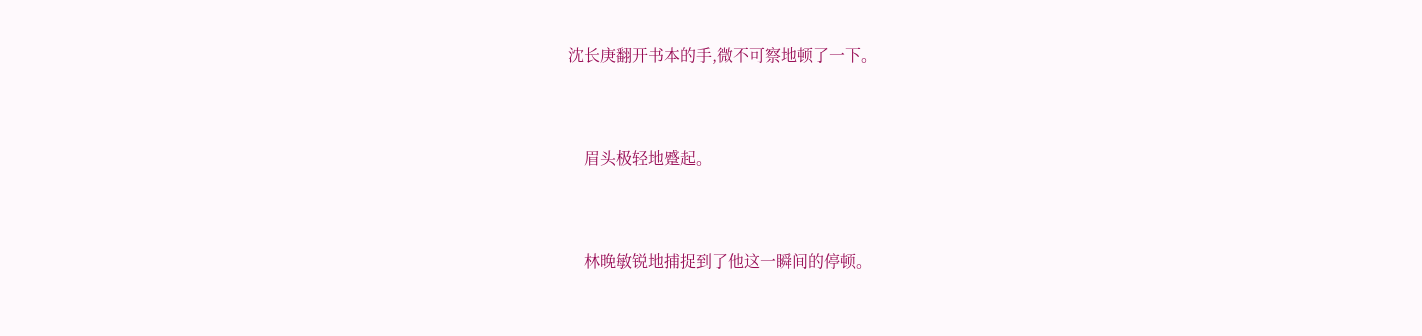沈长庚翻开书本的手,微不可察地顿了一下。


    眉头极轻地蹙起。


    林晚敏锐地捕捉到了他这一瞬间的停顿。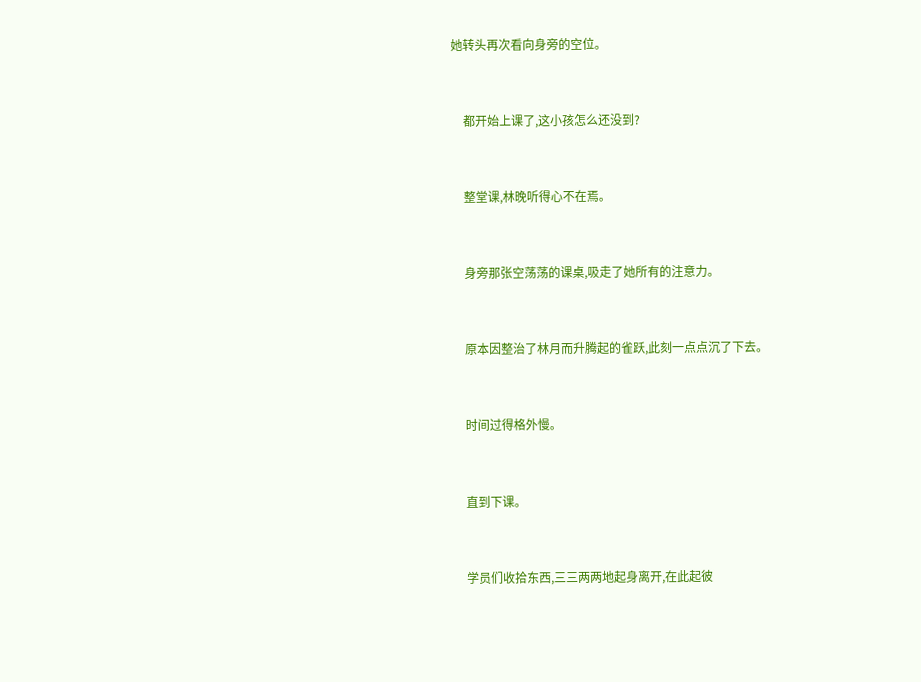她转头再次看向身旁的空位。


    都开始上课了,这小孩怎么还没到?


    整堂课,林晚听得心不在焉。


    身旁那张空荡荡的课桌,吸走了她所有的注意力。


    原本因整治了林月而升腾起的雀跃,此刻一点点沉了下去。


    时间过得格外慢。


    直到下课。


    学员们收拾东西,三三两两地起身离开,在此起彼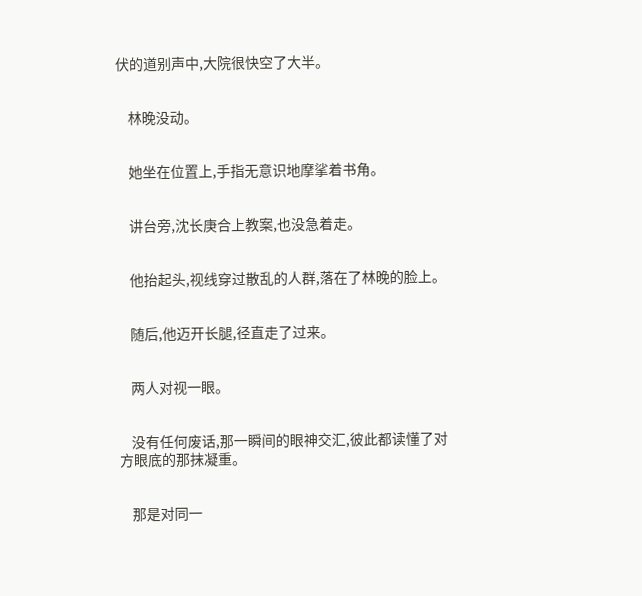伏的道别声中,大院很快空了大半。


    林晚没动。


    她坐在位置上,手指无意识地摩挲着书角。


    讲台旁,沈长庚合上教案,也没急着走。


    他抬起头,视线穿过散乱的人群,落在了林晚的脸上。


    随后,他迈开长腿,径直走了过来。


    两人对视一眼。


    没有任何废话,那一瞬间的眼神交汇,彼此都读懂了对方眼底的那抹凝重。


    那是对同一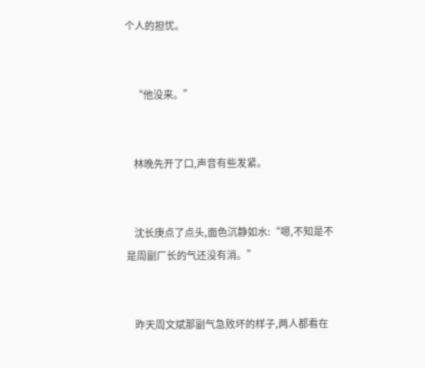个人的担忧。


    “他没来。”


    林晚先开了口,声音有些发紧。


    沈长庚点了点头,面色沉静如水:“嗯,不知是不是周副厂长的气还没有消。”


    昨天周文斌那副气急败坏的样子,两人都看在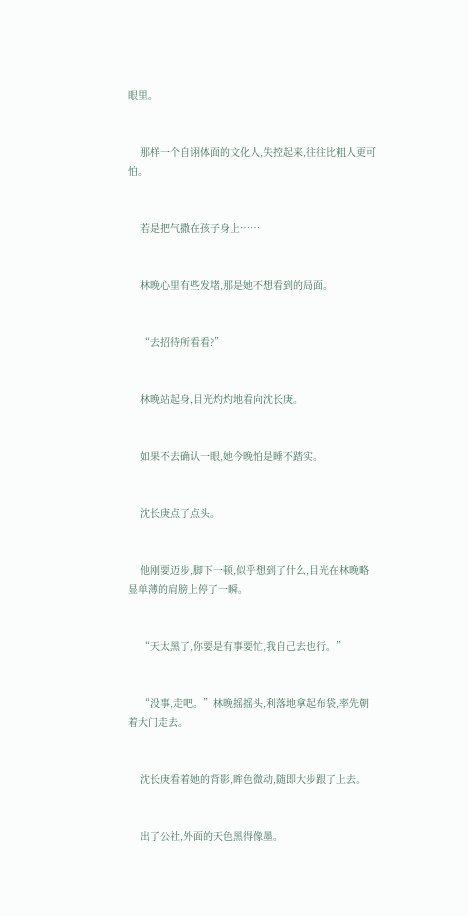眼里。


    那样一个自诩体面的文化人,失控起来,往往比粗人更可怕。


    若是把气撒在孩子身上……


    林晚心里有些发堵,那是她不想看到的局面。


    “去招待所看看?”


    林晚站起身,目光灼灼地看向沈长庚。


    如果不去确认一眼,她今晚怕是睡不踏实。


    沈长庚点了点头。


    他刚要迈步,脚下一顿,似乎想到了什么,目光在林晚略显单薄的肩膀上停了一瞬。


    “天太黑了,你要是有事要忙,我自己去也行。”


    “没事,走吧。”林晚摇摇头,利落地拿起布袋,率先朝着大门走去。


    沈长庚看着她的背影,眸色微动,随即大步跟了上去。


    出了公社,外面的天色黑得像墨。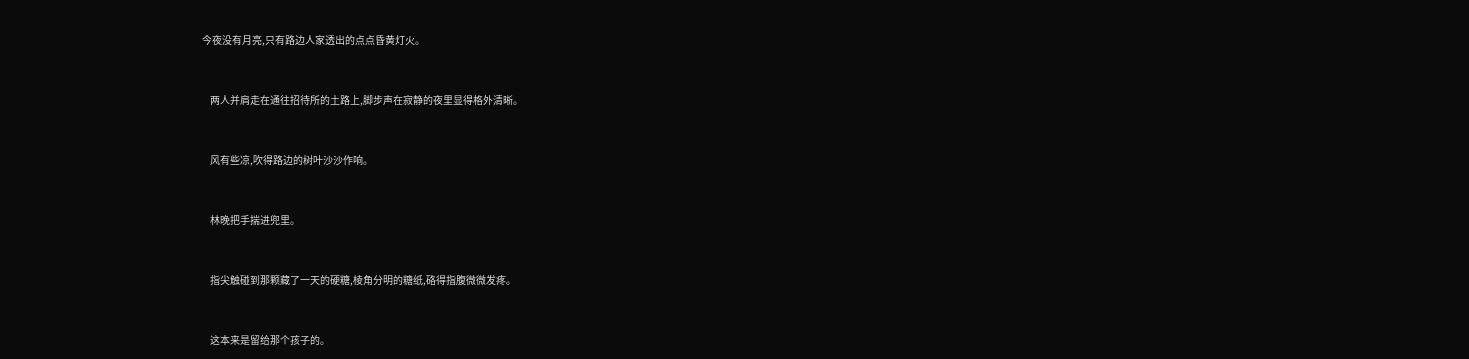今夜没有月亮,只有路边人家透出的点点昏黄灯火。


    两人并肩走在通往招待所的土路上,脚步声在寂静的夜里显得格外清晰。


    风有些凉,吹得路边的树叶沙沙作响。


    林晚把手揣进兜里。


    指尖触碰到那颗藏了一天的硬糖,棱角分明的糖纸,硌得指腹微微发疼。


    这本来是留给那个孩子的。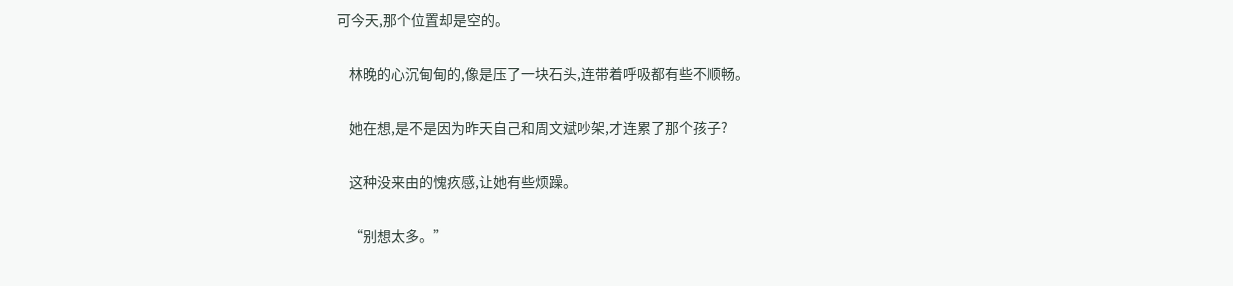可今天,那个位置却是空的。


    林晚的心沉甸甸的,像是压了一块石头,连带着呼吸都有些不顺畅。


    她在想,是不是因为昨天自己和周文斌吵架,才连累了那个孩子?


    这种没来由的愧疚感,让她有些烦躁。


    “别想太多。”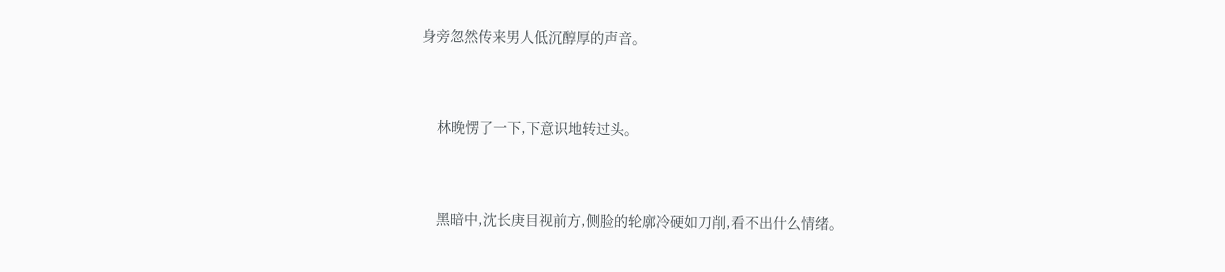身旁忽然传来男人低沉醇厚的声音。


    林晚愣了一下,下意识地转过头。


    黑暗中,沈长庚目视前方,侧脸的轮廓冷硬如刀削,看不出什么情绪。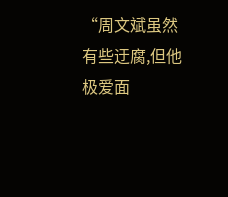“周文斌虽然有些迂腐,但他极爱面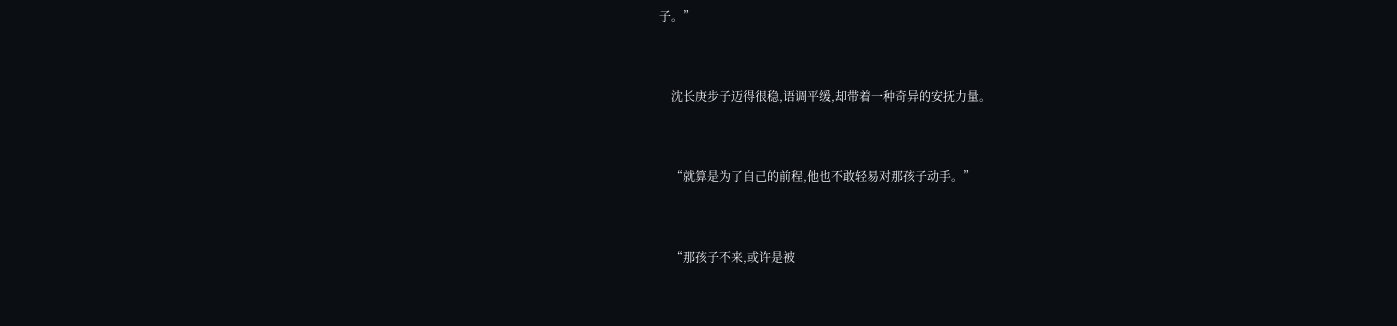子。”


    沈长庚步子迈得很稳,语调平缓,却带着一种奇异的安抚力量。


    “就算是为了自己的前程,他也不敢轻易对那孩子动手。”


    “那孩子不来,或许是被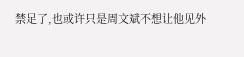禁足了,也或许只是周文斌不想让他见外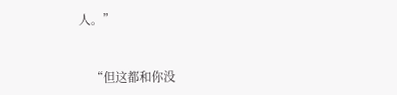人。”


    “但这都和你没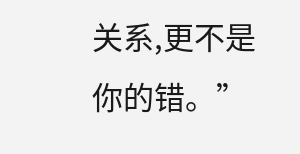关系,更不是你的错。”